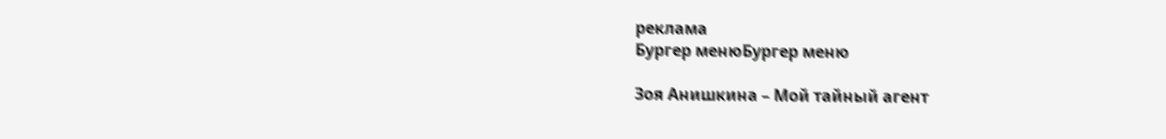реклама
Бургер менюБургер меню

Зоя Анишкина – Мой тайный агент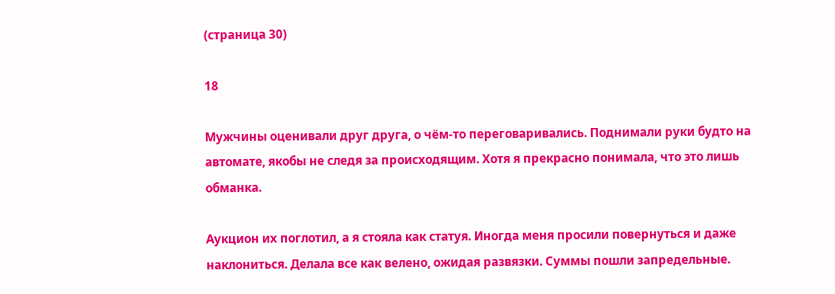(страница 30)

18

Мужчины оценивали друг друга, о чём-то переговаривались. Поднимали руки будто на автомате, якобы не следя за происходящим. Хотя я прекрасно понимала, что это лишь обманка.

Аукцион их поглотил, а я стояла как статуя. Иногда меня просили повернуться и даже наклониться. Делала все как велено, ожидая развязки. Суммы пошли запредельные.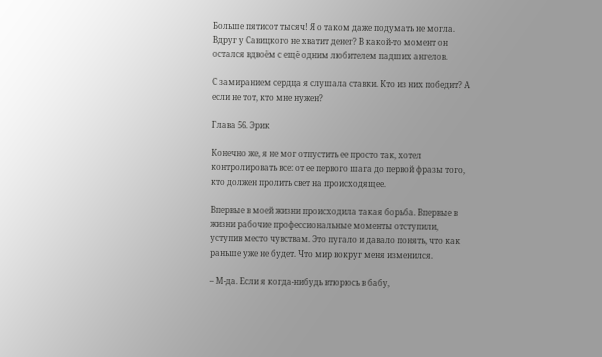Больше пятисот тысяч! Я о таком даже подумать не могла. Вдруг у Савицкого не хватит денег? В какой-то момент он остался вдвоём с ещё одним любителем падших ангелов.

С замиранием сердца я слушала ставки. Кто из них победит? А если не тот, кто мне нужен?

Глава 56. Эрик

Конечно же, я не мог отпустить ее просто так, хотел контролировать все: от ее первого шага до первой фразы того, кто должен пролить свет на происходящее.

Впервые в моей жизни происходила такая борьба. Впервые в жизни рабочие профессиональные моменты отступили, уступив место чувствам. Это пугало и давало понять, что как раньше уже не будет. Что мир вокруг меня изменился.

– М-да. Если я когда-нибудь втюрюсь в бабу,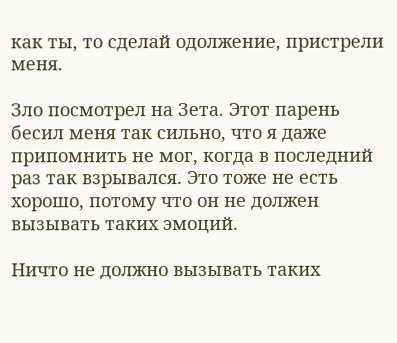как ты, то сделай одолжение, пристрели меня.

Зло посмотрел на Зета. Этот парень бесил меня так сильно, что я даже припомнить не мог, когда в последний раз так взрывался. Это тоже не есть хорошо, потому что он не должен вызывать таких эмоций.

Ничто не должно вызывать таких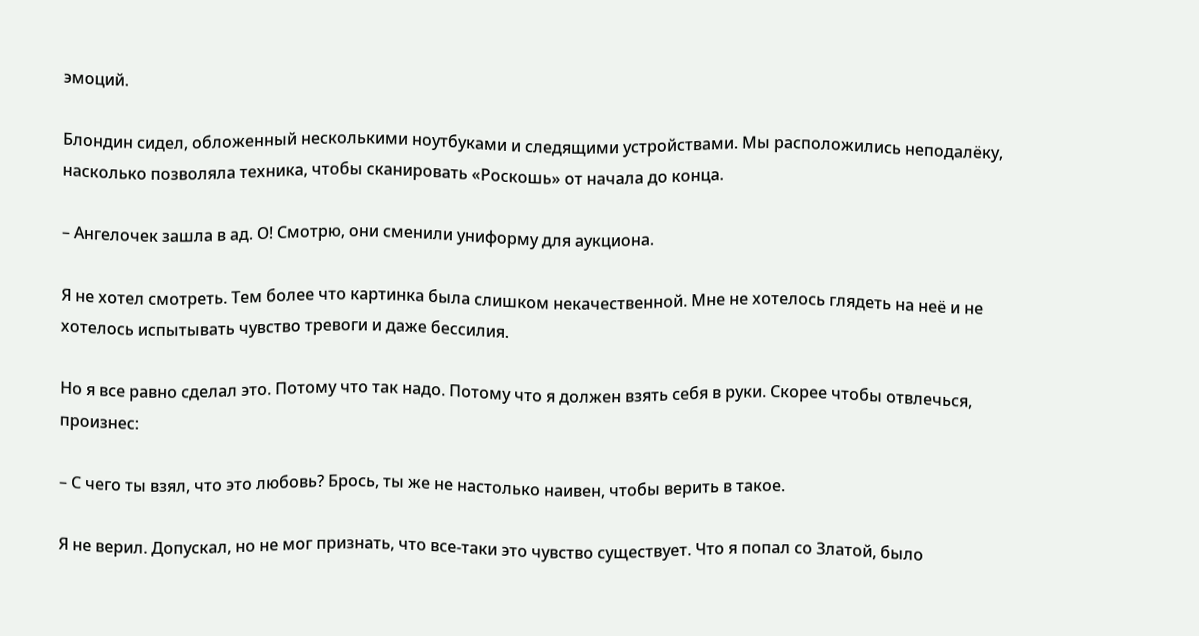эмоций.

Блондин сидел, обложенный несколькими ноутбуками и следящими устройствами. Мы расположились неподалёку, насколько позволяла техника, чтобы сканировать «Роскошь» от начала до конца.

– Ангелочек зашла в ад. О! Смотрю, они сменили униформу для аукциона.

Я не хотел смотреть. Тем более что картинка была слишком некачественной. Мне не хотелось глядеть на неё и не хотелось испытывать чувство тревоги и даже бессилия.

Но я все равно сделал это. Потому что так надо. Потому что я должен взять себя в руки. Скорее чтобы отвлечься, произнес:

– С чего ты взял, что это любовь? Брось, ты же не настолько наивен, чтобы верить в такое.

Я не верил. Допускал, но не мог признать, что все-таки это чувство существует. Что я попал со Златой, было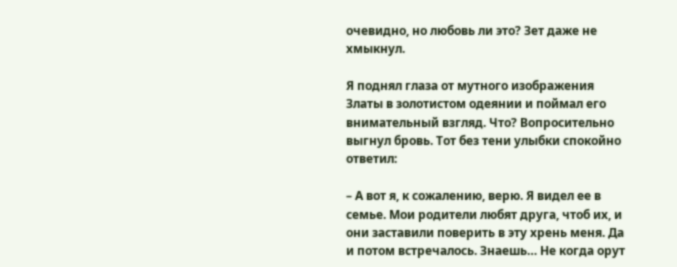очевидно, но любовь ли это? Зет даже не хмыкнул.

Я поднял глаза от мутного изображения Златы в золотистом одеянии и поймал его внимательный взгляд. Что? Вопросительно выгнул бровь. Тот без тени улыбки спокойно ответил:

– А вот я, к сожалению, верю. Я видел ее в семье. Мои родители любят друга, чтоб их, и они заставили поверить в эту хрень меня. Да и потом встречалось. Знаешь… Не когда орут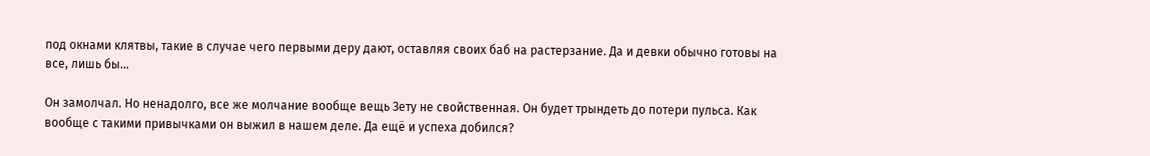под окнами клятвы, такие в случае чего первыми деру дают, оставляя своих баб на растерзание. Да и девки обычно готовы на все, лишь бы…

Он замолчал. Но ненадолго, все же молчание вообще вещь Зету не свойственная. Он будет трындеть до потери пульса. Как вообще с такими привычками он выжил в нашем деле. Да ещё и успеха добился?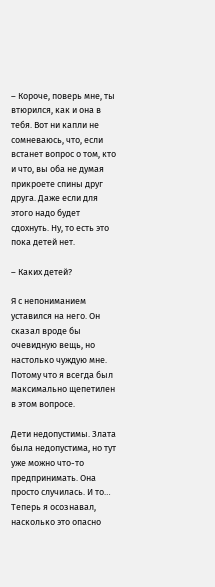– Короче, поверь мне, ты втюрился, как и она в тебя. Вот ни капли не сомневаюсь, что, если встанет вопрос о том, кто и что, вы оба не думая прикроете спины друг друга. Даже если для этого надо будет сдохнуть. Ну, то есть это пока детей нет.

– Каких детей?

Я с непониманием уставился на него. Он сказал вроде бы очевидную вещь, но настолько чуждую мне. Потому что я всегда был максимально щепетилен в этом вопросе.

Дети недопустимы. Злата была недопустима, но тут уже можно что-то предпринимать. Она просто случилась. И то… Теперь я осознавал, насколько это опасно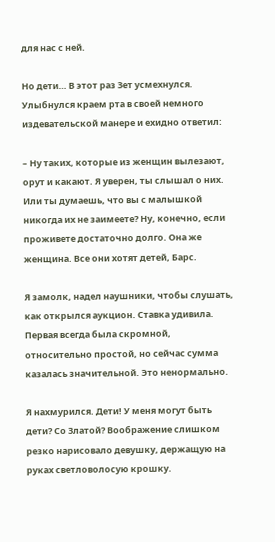для нас с ней.

Но дети… В этот раз Зет усмехнулся. Улыбнулся краем рта в своей немного издевательской манере и ехидно ответил:

– Ну таких, которые из женщин вылезают, орут и какают. Я уверен, ты слышал о них. Или ты думаешь, что вы с малышкой никогда их не заимеете? Ну, конечно, если проживете достаточно долго. Она же женщина. Все они хотят детей, Барс.

Я замолк, надел наушники, чтобы слушать, как открылся аукцион. Ставка удивила. Первая всегда была скромной, относительно простой, но сейчас сумма казалась значительной. Это ненормально.

Я нахмурился. Дети! У меня могут быть дети? Со Златой? Воображение слишком резко нарисовало девушку, держащую на руках светловолосую крошку.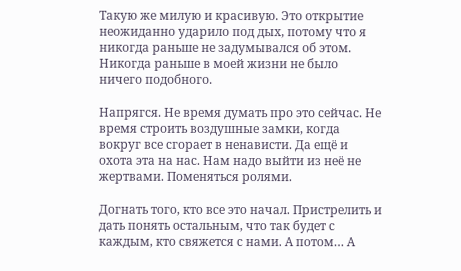Такую же милую и красивую. Это открытие неожиданно ударило под дых, потому что я никогда раньше не задумывался об этом. Никогда раньше в моей жизни не было ничего подобного.

Напрягся. Не время думать про это сейчас. Не время строить воздушные замки, когда вокруг все сгорает в ненависти. Да ещё и охота эта на нас. Нам надо выйти из неё не жертвами. Поменяться ролями.

Догнать того, кто все это начал. Пристрелить и дать понять остальным, что так будет с каждым, кто свяжется с нами. А потом… А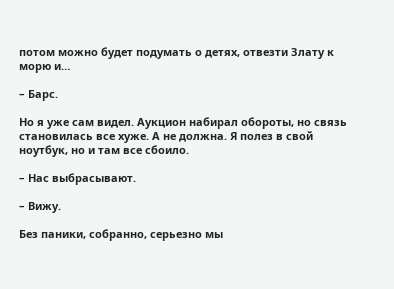потом можно будет подумать о детях, отвезти Злату к морю и…

– Барс.

Но я уже сам видел. Аукцион набирал обороты, но связь становилась все хуже. А не должна. Я полез в свой ноутбук, но и там все сбоило.

– Нас выбрасывают.

– Вижу.

Без паники, собранно, серьезно мы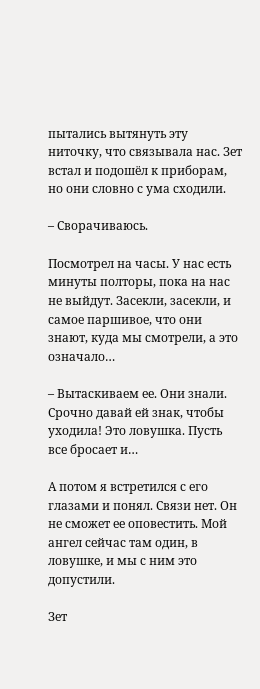пытались вытянуть эту ниточку, что связывала нас. Зет встал и подошёл к приборам, но они словно с ума сходили.

– Сворачиваюсь.

Посмотрел на часы. У нас есть минуты полторы, пока на нас не выйдут. Засекли, засекли, и самое паршивое, что они знают, куда мы смотрели, а это означало…

– Вытаскиваем ее. Они знали. Срочно давай ей знак, чтобы уходила! Это ловушка. Пусть все бросает и…

А потом я встретился с его глазами и понял. Связи нет. Он не сможет ее оповестить. Мой ангел сейчас там один, в ловушке, и мы с ним это допустили.

Зет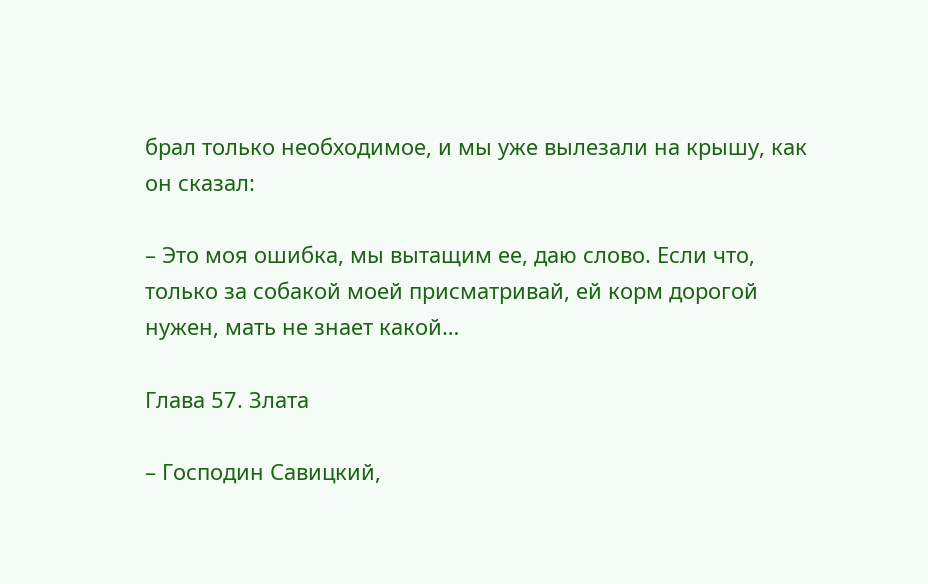брал только необходимое, и мы уже вылезали на крышу, как он сказал:

– Это моя ошибка, мы вытащим ее, даю слово. Если что, только за собакой моей присматривай, ей корм дорогой нужен, мать не знает какой…

Глава 57. Злата

– Господин Савицкий,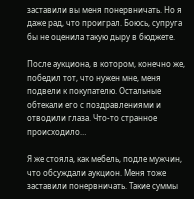заставили вы меня понервничать. Но я даже рад, что проиграл. Боюсь, супруга бы не оценила такую дыру в бюджете.

После аукциона, в котором, конечно же, победил тот, что нужен мне, меня подвели к покупателю. Остальные обтекали его с поздравлениями и отводили глаза. Что-то странное происходило…

Я же стояла, как мебель, подле мужчин, что обсуждали аукцион. Меня тоже заставили понервничать. Такие суммы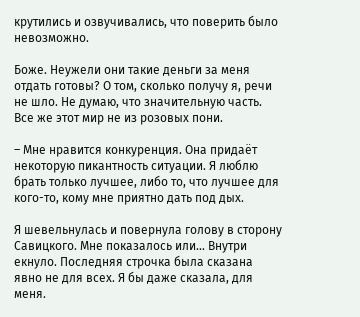крутились и озвучивались, что поверить было невозможно.

Боже. Неужели они такие деньги за меня отдать готовы? О том, сколько получу я, речи не шло. Не думаю, что значительную часть. Все же этот мир не из розовых пони.

– Мне нравится конкуренция. Она придаёт некоторую пикантность ситуации. Я люблю брать только лучшее, либо то, что лучшее для кого-то, кому мне приятно дать под дых.

Я шевельнулась и повернула голову в сторону Савицкого. Мне показалось или… Внутри екнуло. Последняя строчка была сказана явно не для всех. Я бы даже сказала, для меня.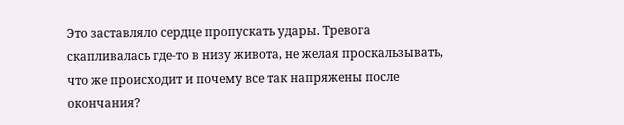Это заставляло сердце пропускать удары. Тревога скапливалась где-то в низу живота, не желая проскальзывать, что же происходит и почему все так напряжены после окончания?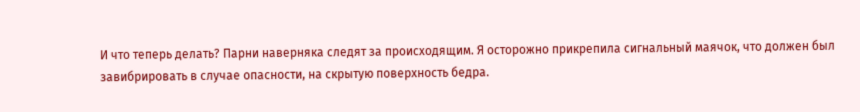И что теперь делать? Парни наверняка следят за происходящим. Я осторожно прикрепила сигнальный маячок, что должен был завибрировать в случае опасности, на скрытую поверхность бедра.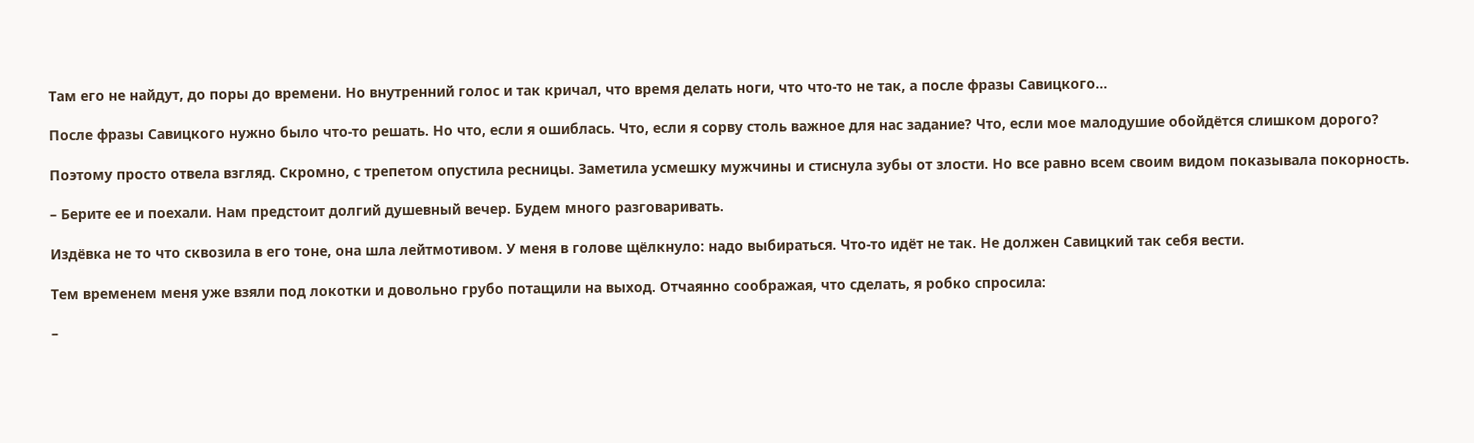Там его не найдут, до поры до времени. Но внутренний голос и так кричал, что время делать ноги, что что-то не так, а после фразы Савицкого…

После фразы Савицкого нужно было что-то решать. Но что, если я ошиблась. Что, если я сорву столь важное для нас задание? Что, если мое малодушие обойдётся слишком дорого?

Поэтому просто отвела взгляд. Скромно, с трепетом опустила ресницы. Заметила усмешку мужчины и стиснула зубы от злости. Но все равно всем своим видом показывала покорность.

– Берите ее и поехали. Нам предстоит долгий душевный вечер. Будем много разговаривать.

Издёвка не то что сквозила в его тоне, она шла лейтмотивом. У меня в голове щёлкнуло: надо выбираться. Что-то идёт не так. Не должен Савицкий так себя вести.

Тем временем меня уже взяли под локотки и довольно грубо потащили на выход. Отчаянно соображая, что сделать, я робко спросила:

–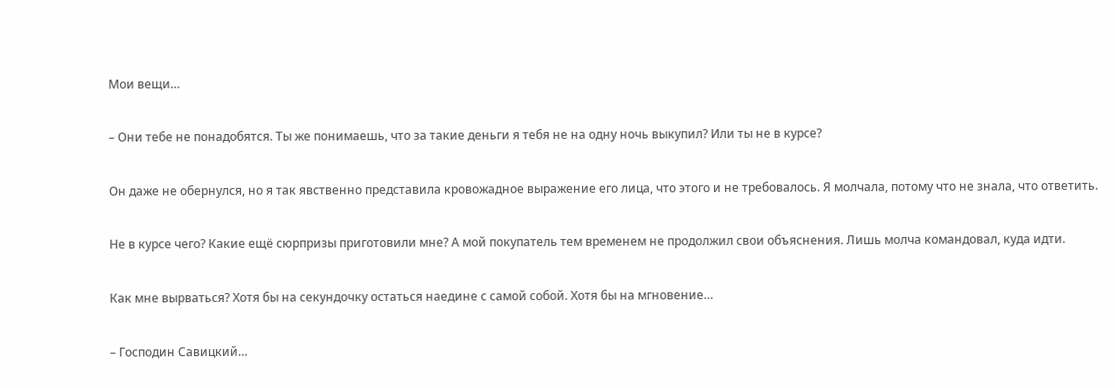Мои вещи…

– Они тебе не понадобятся. Ты же понимаешь, что за такие деньги я тебя не на одну ночь выкупил? Или ты не в курсе?

Он даже не обернулся, но я так явственно представила кровожадное выражение его лица, что этого и не требовалось. Я молчала, потому что не знала, что ответить.

Не в курсе чего? Какие ещё сюрпризы приготовили мне? А мой покупатель тем временем не продолжил свои объяснения. Лишь молча командовал, куда идти.

Как мне вырваться? Хотя бы на секундочку остаться наедине с самой собой. Хотя бы на мгновение…

– Господин Савицкий…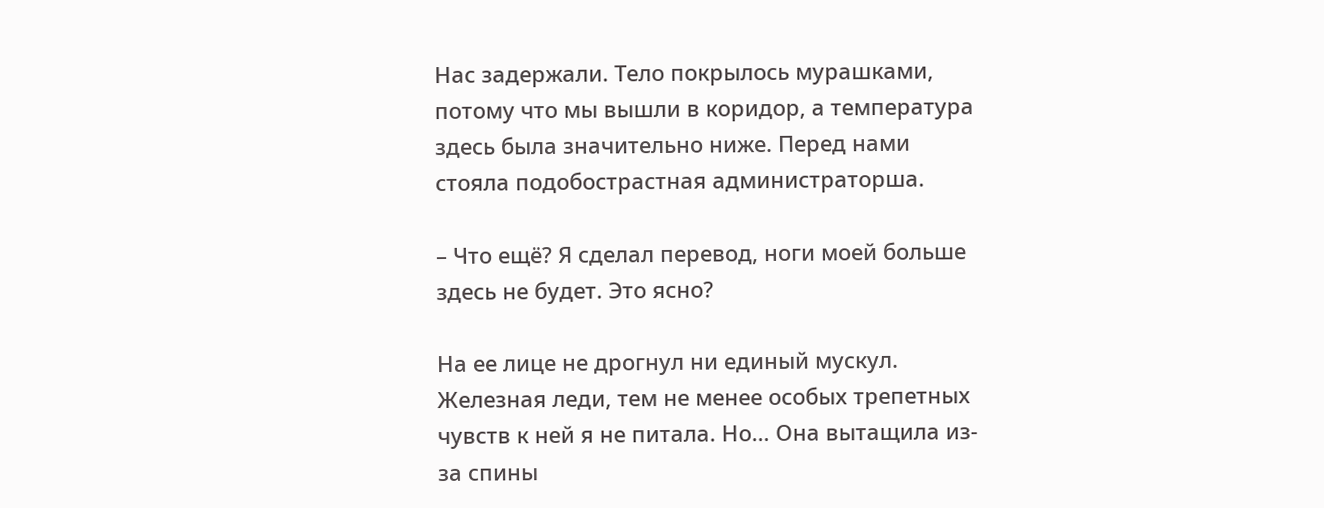Нас задержали. Тело покрылось мурашками, потому что мы вышли в коридор, а температура здесь была значительно ниже. Перед нами стояла подобострастная администраторша.

– Что ещё? Я сделал перевод, ноги моей больше здесь не будет. Это ясно?

На ее лице не дрогнул ни единый мускул. Железная леди, тем не менее особых трепетных чувств к ней я не питала. Но… Она вытащила из-за спины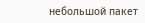небольшой пакет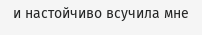и настойчиво всучила мне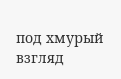под хмурый взгляд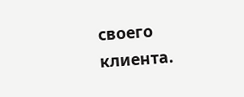своего клиента.